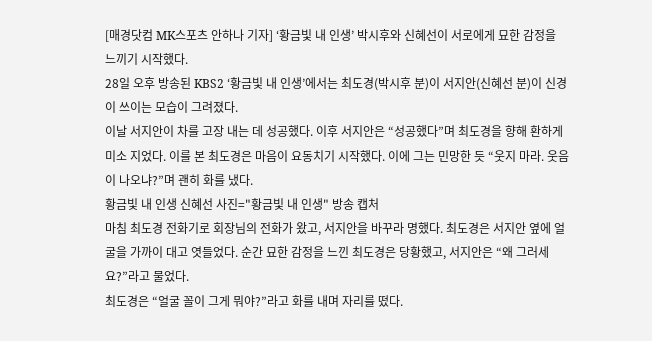[매경닷컴 MK스포츠 안하나 기자] ‘황금빛 내 인생’ 박시후와 신혜선이 서로에게 묘한 감정을 느끼기 시작했다.
28일 오후 방송된 KBS2 ‘황금빛 내 인생’에서는 최도경(박시후 분)이 서지안(신혜선 분)이 신경이 쓰이는 모습이 그려졌다.
이날 서지안이 차를 고장 내는 데 성공했다. 이후 서지안은 “성공했다”며 최도경을 향해 환하게 미소 지었다. 이를 본 최도경은 마음이 요동치기 시작했다. 이에 그는 민망한 듯 “웃지 마라. 웃음이 나오냐?”며 괜히 화를 냈다.
황금빛 내 인생 신혜선 사진="황금빛 내 인생" 방송 캡처
마침 최도경 전화기로 회장님의 전화가 왔고, 서지안을 바꾸라 명했다. 최도경은 서지안 옆에 얼굴을 가까이 대고 엿들었다. 순간 묘한 감정을 느낀 최도경은 당황했고, 서지안은 “왜 그러세요?”라고 물었다.
최도경은 “얼굴 꼴이 그게 뭐야?”라고 화를 내며 자리를 떴다.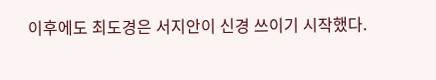이후에도 최도경은 서지안이 신경 쓰이기 시작했다.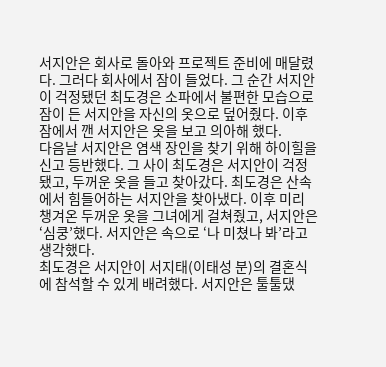서지안은 회사로 돌아와 프로젝트 준비에 매달렸다. 그러다 회사에서 잠이 들었다. 그 순간 서지안이 걱정됐던 최도경은 소파에서 불편한 모습으로 잠이 든 서지안을 자신의 옷으로 덮어줬다. 이후 잠에서 깬 서지안은 옷을 보고 의아해 했다.
다음날 서지안은 염색 장인을 찾기 위해 하이힐을 신고 등반했다. 그 사이 최도경은 서지안이 걱정됐고, 두꺼운 옷을 들고 찾아갔다. 최도경은 산속에서 힘들어하는 서지안을 찾아냈다. 이후 미리 챙겨온 두꺼운 옷을 그녀에게 걸쳐줬고, 서지안은 ‘심쿵’했다. 서지안은 속으로 ‘나 미쳤나 봐’라고 생각했다.
최도경은 서지안이 서지태(이태성 분)의 결혼식에 참석할 수 있게 배려했다. 서지안은 툴툴댔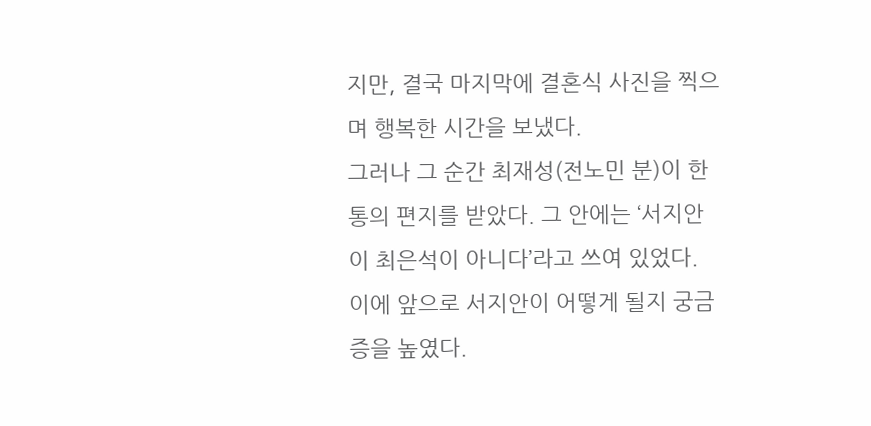지만, 결국 마지막에 결혼식 사진을 찍으며 행복한 시간을 보냈다.
그러나 그 순간 최재성(전노민 분)이 한 통의 편지를 받았다. 그 안에는 ‘서지안이 최은석이 아니다’라고 쓰여 있었다. 이에 앞으로 서지안이 어떻게 될지 궁금증을 높였다.